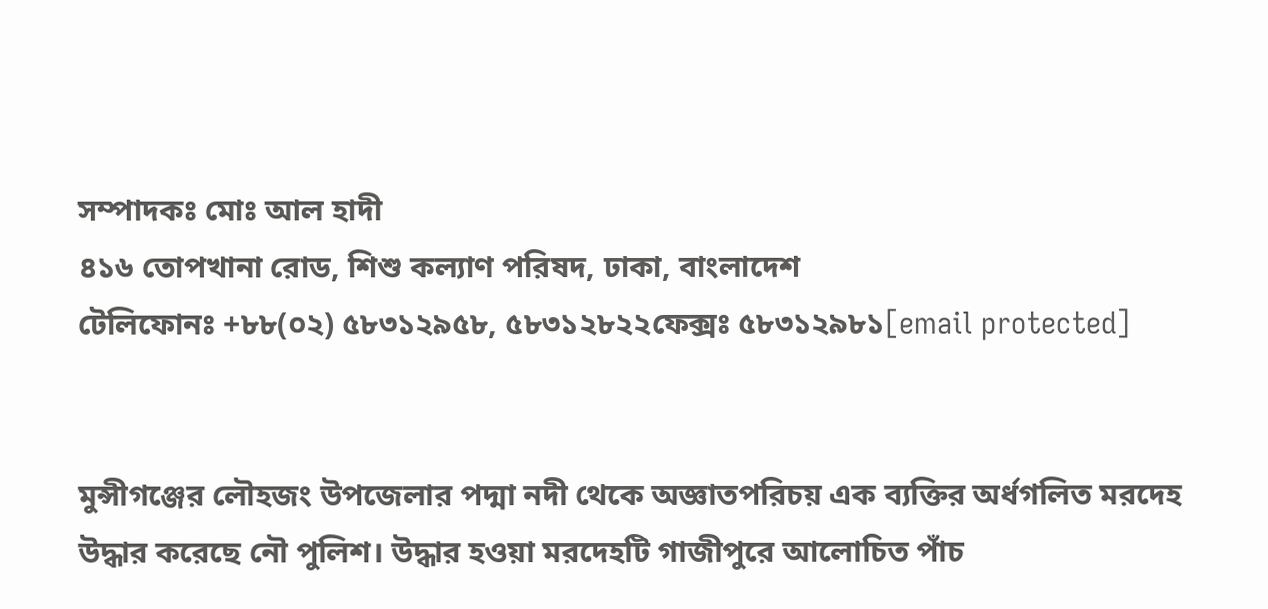সম্পাদকঃ মোঃ আল হাদী
৪১৬ তোপখানা রোড, শিশু কল্যাণ পরিষদ, ঢাকা, বাংলাদেশ
টেলিফোনঃ +৮৮(০২) ৫৮৩১২৯৫৮, ৫৮৩১২৮২২ফেক্সঃ ৫৮৩১২৯৮১[email protected]


মুন্সীগঞ্জের লৌহজং উপজেলার পদ্মা নদী থেকে অজ্ঞাতপরিচয় এক ব্যক্তির অর্ধগলিত মরদেহ উদ্ধার করেছে নৌ পুলিশ। উদ্ধার হওয়া মরদেহটি গাজীপুরে আলোচিত পাঁচ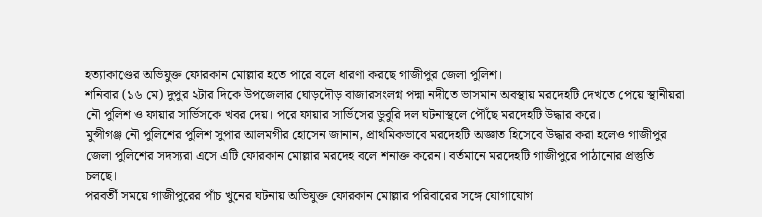হত্যাকাণ্ডের অভিযুক্ত ফোরকান মোল্লার হতে পারে বলে ধারণা করছে গাজীপুর জেলা পুলিশ।
শনিবার (১৬ মে) দুপুর ২টার দিকে উপজেলার ঘোড়দৌড় বাজারসংলগ্ন পদ্মা নদীতে ভাসমান অবস্থায় মরদেহটি দেখতে পেয়ে স্থানীয়রা নৌ পুলিশ ও ফায়ার সার্ভিসকে খবর দেয়। পরে ফায়ার সার্ভিসের ডুবুরি দল ঘটনাস্থলে পৌঁছে মরদেহটি উদ্ধার করে।
মুন্সীগঞ্জ নৌ পুলিশের পুলিশ সুপার আলমগীর হোসেন জানান, প্রাথমিকভাবে মরদেহটি অজ্ঞাত হিসেবে উদ্ধার করা হলেও গাজীপুর জেলা পুলিশের সদস্যরা এসে এটি ফোরকান মোল্লার মরদেহ বলে শনাক্ত করেন। বর্তমানে মরদেহটি গাজীপুরে পাঠানোর প্রস্তুতি চলছে।
পরবর্তী সময়ে গাজীপুরের পাঁচ খুনের ঘটনায় অভিযুক্ত ফোরকান মোল্লার পরিবারের সঙ্গে যোগাযোগ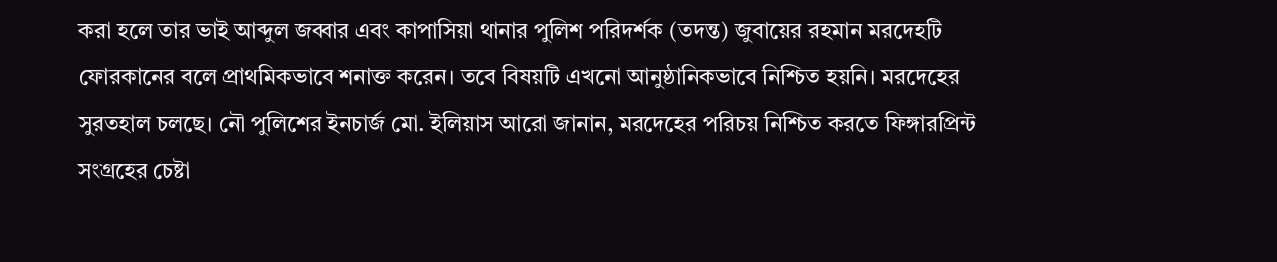করা হলে তার ভাই আব্দুল জব্বার এবং কাপাসিয়া থানার পুলিশ পরিদর্শক (তদন্ত) জুবায়ের রহমান মরদেহটি ফোরকানের বলে প্রাথমিকভাবে শনাক্ত করেন। তবে বিষয়টি এখনো আনুষ্ঠানিকভাবে নিশ্চিত হয়নি। মরদেহের সুরতহাল চলছে। নৌ পুলিশের ইনচার্জ মো. ইলিয়াস আরো জানান, মরদেহের পরিচয় নিশ্চিত করতে ফিঙ্গারপ্রিন্ট সংগ্রহের চেষ্টা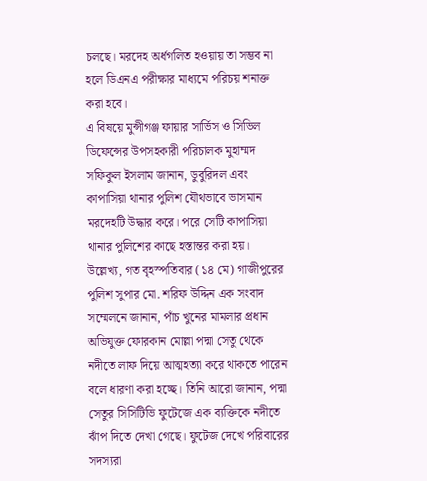চলছে। মরদেহ অর্ধগলিত হওয়ায় তা সম্ভব না হলে ডিএনএ পরীক্ষার মাধ্যমে পরিচয় শনাক্ত করা হবে।
এ বিষয়ে মুন্সীগঞ্জ ফায়ার সার্ভিস ও সিভিল ডিফেন্সের উপসহকারী পরিচালক মুহাম্মদ সফিকুল ইসলাম জানান, ডুবুরিদল এবং কাপাসিয়া থানার পুলিশ যৌথভাবে ভাসমান মরদেহটি উদ্ধার করে। পরে সেটি কাপাসিয়া থানার পুলিশের কাছে হস্তান্তর করা হয়।
উল্লেখ্য, গত বৃহস্পতিবার (১৪ মে) গাজীপুরের পুলিশ সুপার মো. শরিফ উদ্দিন এক সংবাদ সম্মেলনে জানান, পাঁচ খুনের মামলার প্রধান অভিযুক্ত ফোরকান মোল্লা পদ্মা সেতু থেকে নদীতে লাফ দিয়ে আত্মহত্যা করে থাকতে পারেন বলে ধারণা করা হচ্ছে। তিনি আরো জানান, পদ্মা সেতুর সিসিটিভি ফুটেজে এক ব্যক্তিকে নদীতে ঝাঁপ দিতে দেখা গেছে। ফুটেজ দেখে পরিবারের সদস্যরা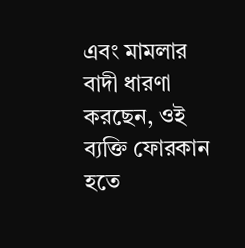এবং মামলার বাদী ধারণা করছেন, ওই ব্যক্তি ফোরকান হতে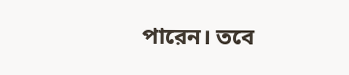পারেন। তবে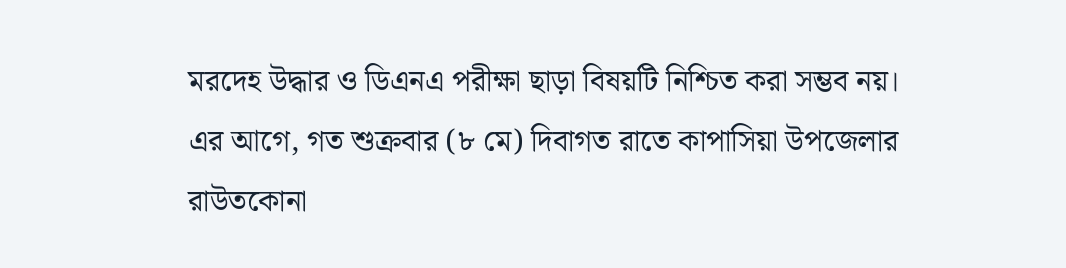মরদেহ উদ্ধার ও ডিএনএ পরীক্ষা ছাড়া বিষয়টি নিশ্চিত করা সম্ভব নয়।
এর আগে, গত শুক্রবার (৮ মে) দিবাগত রাতে কাপাসিয়া উপজেলার রাউতকোনা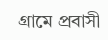গ্রামে প্রবাসী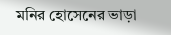মনির হোসেনের ভাড়া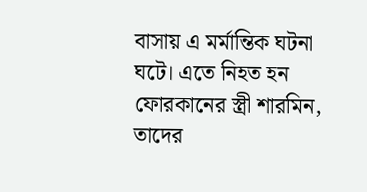বাসায় এ মর্মান্তিক ঘটনা ঘটে। এতে নিহত হন ফোরকানের স্ত্রী শারমিন, তাদের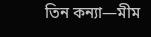তিন কন্যা—মীম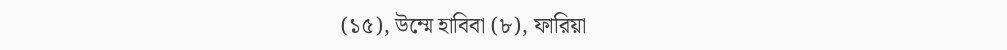(১৫), উম্মে হাবিবা (৮), ফারিয়া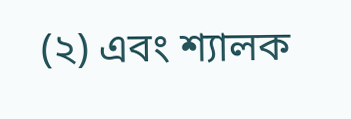(২) এবং শ্যালক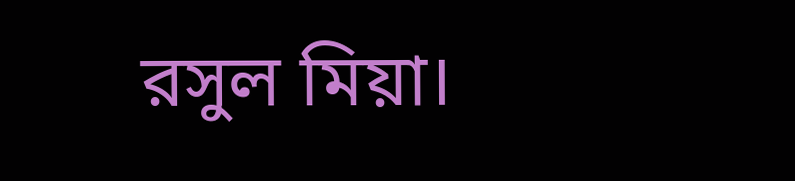রসুল মিয়া।